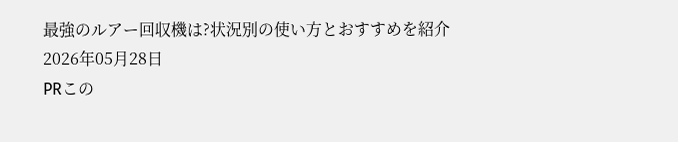最強のルアー回収機は?状況別の使い方とおすすめを紹介
2026年05月28日
PRこの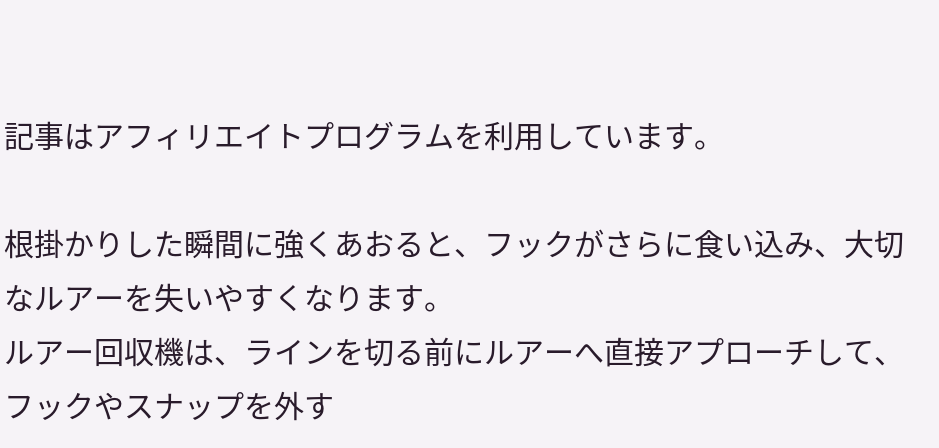記事はアフィリエイトプログラムを利用しています。

根掛かりした瞬間に強くあおると、フックがさらに食い込み、大切なルアーを失いやすくなります。
ルアー回収機は、ラインを切る前にルアーへ直接アプローチして、フックやスナップを外す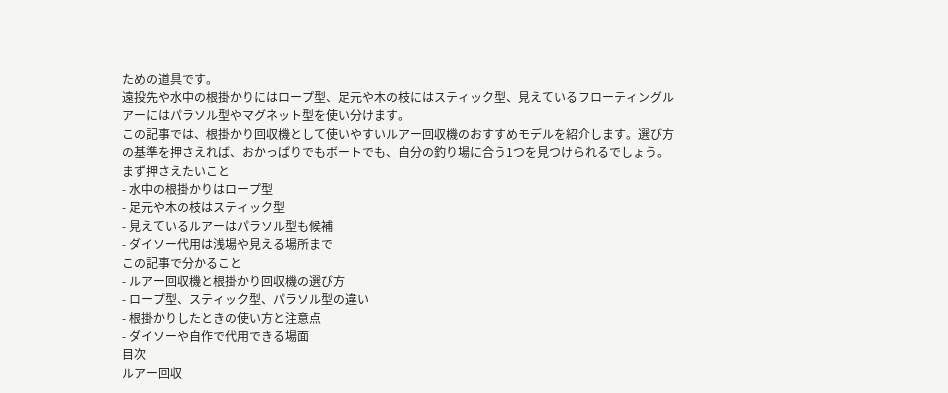ための道具です。
遠投先や水中の根掛かりにはロープ型、足元や木の枝にはスティック型、見えているフローティングルアーにはパラソル型やマグネット型を使い分けます。
この記事では、根掛かり回収機として使いやすいルアー回収機のおすすめモデルを紹介します。選び方の基準を押さえれば、おかっぱりでもボートでも、自分の釣り場に合う1つを見つけられるでしょう。
まず押さえたいこと
- 水中の根掛かりはロープ型
- 足元や木の枝はスティック型
- 見えているルアーはパラソル型も候補
- ダイソー代用は浅場や見える場所まで
この記事で分かること
- ルアー回収機と根掛かり回収機の選び方
- ロープ型、スティック型、パラソル型の違い
- 根掛かりしたときの使い方と注意点
- ダイソーや自作で代用できる場面
目次
ルアー回収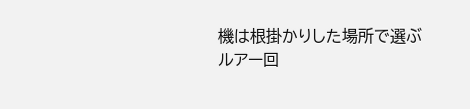機は根掛かりした場所で選ぶ
ルアー回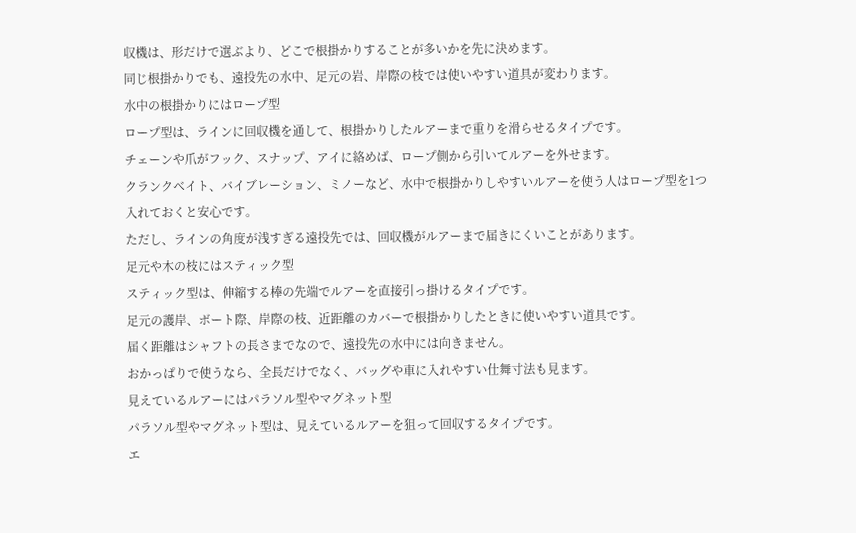収機は、形だけで選ぶより、どこで根掛かりすることが多いかを先に決めます。
同じ根掛かりでも、遠投先の水中、足元の岩、岸際の枝では使いやすい道具が変わります。
水中の根掛かりにはロープ型
ロープ型は、ラインに回収機を通して、根掛かりしたルアーまで重りを滑らせるタイプです。
チェーンや爪がフック、スナップ、アイに絡めば、ロープ側から引いてルアーを外せます。
クランクベイト、バイブレーション、ミノーなど、水中で根掛かりしやすいルアーを使う人はロープ型を1つ入れておくと安心です。
ただし、ラインの角度が浅すぎる遠投先では、回収機がルアーまで届きにくいことがあります。
足元や木の枝にはスティック型
スティック型は、伸縮する棒の先端でルアーを直接引っ掛けるタイプです。
足元の護岸、ボート際、岸際の枝、近距離のカバーで根掛かりしたときに使いやすい道具です。
届く距離はシャフトの長さまでなので、遠投先の水中には向きません。
おかっぱりで使うなら、全長だけでなく、バッグや車に入れやすい仕舞寸法も見ます。
見えているルアーにはパラソル型やマグネット型
パラソル型やマグネット型は、見えているルアーを狙って回収するタイプです。
エ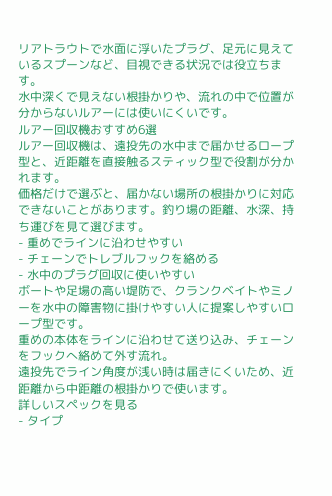リアトラウトで水面に浮いたプラグ、足元に見えているスプーンなど、目視できる状況では役立ちます。
水中深くで見えない根掛かりや、流れの中で位置が分からないルアーには使いにくいです。
ルアー回収機おすすめ6選
ルアー回収機は、遠投先の水中まで届かせるロープ型と、近距離を直接触るスティック型で役割が分かれます。
価格だけで選ぶと、届かない場所の根掛かりに対応できないことがあります。釣り場の距離、水深、持ち運びを見て選びます。
- 重めでラインに沿わせやすい
- チェーンでトレブルフックを絡める
- 水中のプラグ回収に使いやすい
ボートや足場の高い堤防で、クランクベイトやミノーを水中の障害物に掛けやすい人に提案しやすいロープ型です。
重めの本体をラインに沿わせて送り込み、チェーンをフックへ絡めて外す流れ。
遠投先でライン角度が浅い時は届きにくいため、近距離から中距離の根掛かりで使います。
詳しいスペックを見る
- タイプ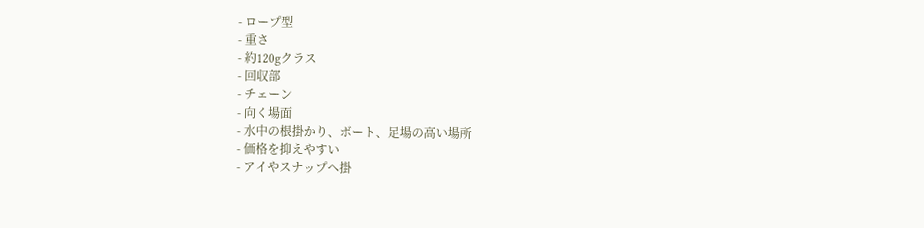- ロープ型
- 重さ
- 約120gクラス
- 回収部
- チェーン
- 向く場面
- 水中の根掛かり、ボート、足場の高い場所
- 価格を抑えやすい
- アイやスナップへ掛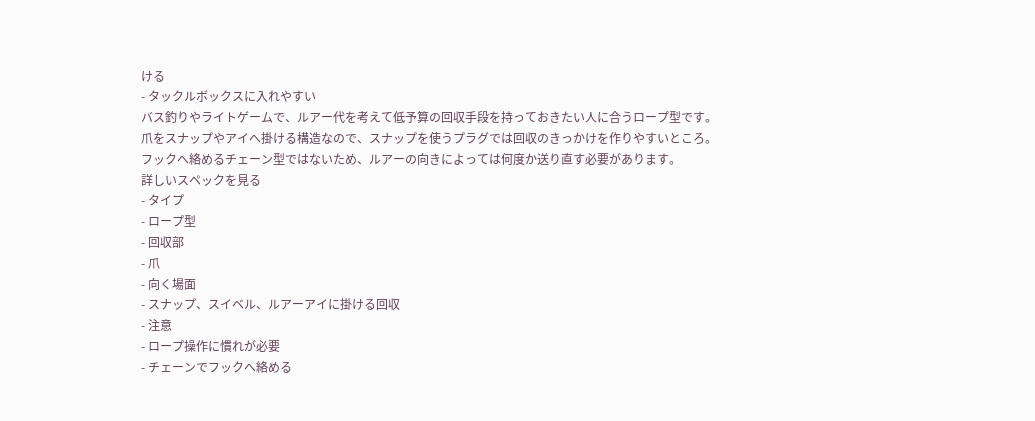ける
- タックルボックスに入れやすい
バス釣りやライトゲームで、ルアー代を考えて低予算の回収手段を持っておきたい人に合うロープ型です。
爪をスナップやアイへ掛ける構造なので、スナップを使うプラグでは回収のきっかけを作りやすいところ。
フックへ絡めるチェーン型ではないため、ルアーの向きによっては何度か送り直す必要があります。
詳しいスペックを見る
- タイプ
- ロープ型
- 回収部
- 爪
- 向く場面
- スナップ、スイベル、ルアーアイに掛ける回収
- 注意
- ロープ操作に慣れが必要
- チェーンでフックへ絡める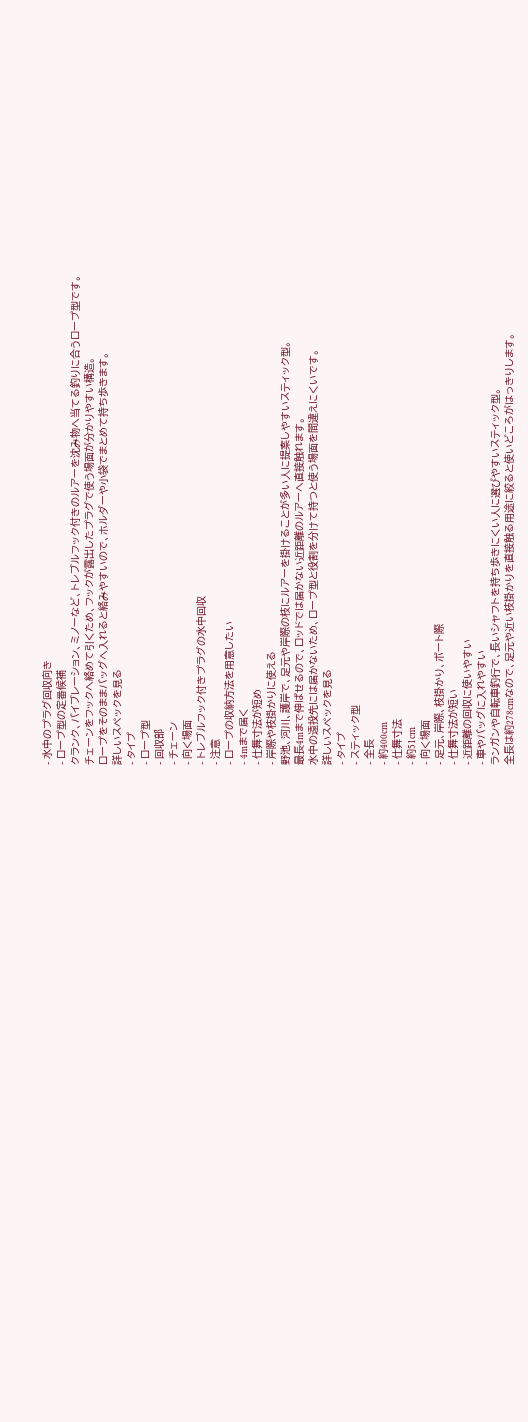- 水中のプラグ回収向き
- ロープ型の定番候補
クランク、バイブレーション、ミノーなど、トレブルフック付きのルアーを沈み物へ当てる釣りに合うロープ型です。
チェーンをフックへ絡めて引くため、フックが露出したプラグで使う場面が分かりやすい構造。
ロープをそのままバッグへ入れると絡みやすいので、ホルダーや小袋でまとめて持ち歩きます。
詳しいスペックを見る
- タイプ
- ロープ型
- 回収部
- チェーン
- 向く場面
- トレブルフック付きプラグの水中回収
- 注意
- ロープの収納方法を用意したい
- 4mまで届く
- 仕舞寸法が短め
- 岸際や枝掛かりに使える
野池、河川、護岸で、足元や岸際の枝にルアーを掛けることが多い人に提案しやすいスティック型。
最長4mまで伸ばせるので、ロッドでは届かない近距離のルアーへ直接触れます。
水中の遠投先には届かないため、ロープ型と役割を分けて持つと使う場面を間違えにくいです。
詳しいスペックを見る
- タイプ
- スティック型
- 全長
- 約400cm
- 仕舞寸法
- 約51cm
- 向く場面
- 足元、岸際、枝掛かり、ボート際
- 仕舞寸法が短い
- 近距離の回収に使いやすい
- 車やバッグに入れやすい
ランガンや自転車釣行で、長いシャフトを持ち歩きにくい人に選びやすいスティック型。
全長は約278cmなので、足元や近い枝掛かりを直接触る用途に絞ると使いどころがはっきりします。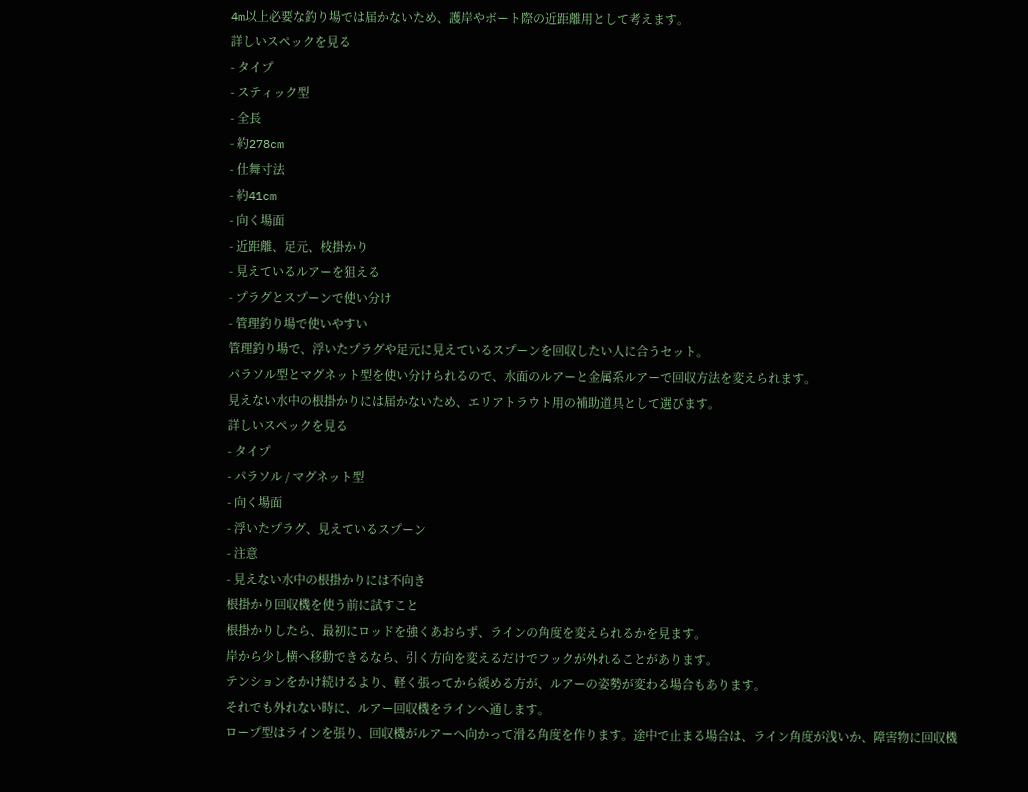4m以上必要な釣り場では届かないため、護岸やボート際の近距離用として考えます。
詳しいスペックを見る
- タイプ
- スティック型
- 全長
- 約278cm
- 仕舞寸法
- 約41cm
- 向く場面
- 近距離、足元、枝掛かり
- 見えているルアーを狙える
- プラグとスプーンで使い分け
- 管理釣り場で使いやすい
管理釣り場で、浮いたプラグや足元に見えているスプーンを回収したい人に合うセット。
パラソル型とマグネット型を使い分けられるので、水面のルアーと金属系ルアーで回収方法を変えられます。
見えない水中の根掛かりには届かないため、エリアトラウト用の補助道具として選びます。
詳しいスペックを見る
- タイプ
- パラソル / マグネット型
- 向く場面
- 浮いたプラグ、見えているスプーン
- 注意
- 見えない水中の根掛かりには不向き
根掛かり回収機を使う前に試すこと
根掛かりしたら、最初にロッドを強くあおらず、ラインの角度を変えられるかを見ます。
岸から少し横へ移動できるなら、引く方向を変えるだけでフックが外れることがあります。
テンションをかけ続けるより、軽く張ってから緩める方が、ルアーの姿勢が変わる場合もあります。
それでも外れない時に、ルアー回収機をラインへ通します。
ロープ型はラインを張り、回収機がルアーへ向かって滑る角度を作ります。途中で止まる場合は、ライン角度が浅いか、障害物に回収機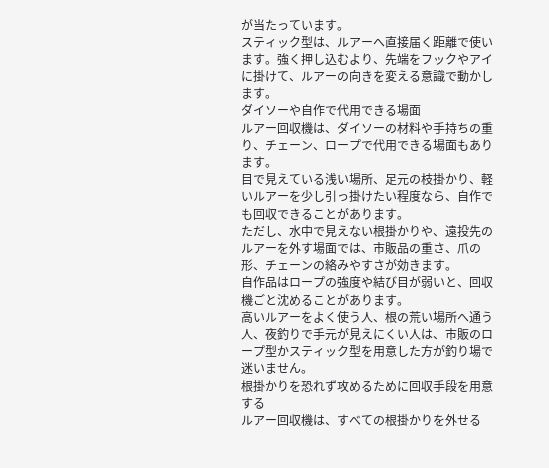が当たっています。
スティック型は、ルアーへ直接届く距離で使います。強く押し込むより、先端をフックやアイに掛けて、ルアーの向きを変える意識で動かします。
ダイソーや自作で代用できる場面
ルアー回収機は、ダイソーの材料や手持ちの重り、チェーン、ロープで代用できる場面もあります。
目で見えている浅い場所、足元の枝掛かり、軽いルアーを少し引っ掛けたい程度なら、自作でも回収できることがあります。
ただし、水中で見えない根掛かりや、遠投先のルアーを外す場面では、市販品の重さ、爪の形、チェーンの絡みやすさが効きます。
自作品はロープの強度や結び目が弱いと、回収機ごと沈めることがあります。
高いルアーをよく使う人、根の荒い場所へ通う人、夜釣りで手元が見えにくい人は、市販のロープ型かスティック型を用意した方が釣り場で迷いません。
根掛かりを恐れず攻めるために回収手段を用意する
ルアー回収機は、すべての根掛かりを外せる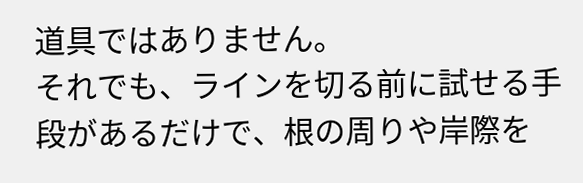道具ではありません。
それでも、ラインを切る前に試せる手段があるだけで、根の周りや岸際を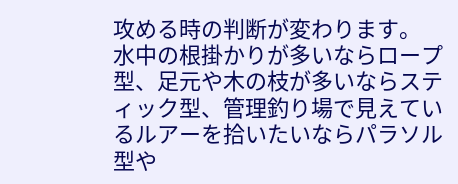攻める時の判断が変わります。
水中の根掛かりが多いならロープ型、足元や木の枝が多いならスティック型、管理釣り場で見えているルアーを拾いたいならパラソル型や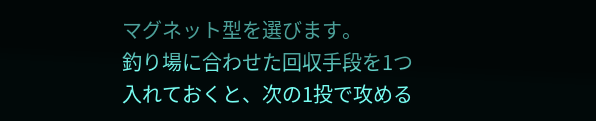マグネット型を選びます。
釣り場に合わせた回収手段を1つ入れておくと、次の1投で攻める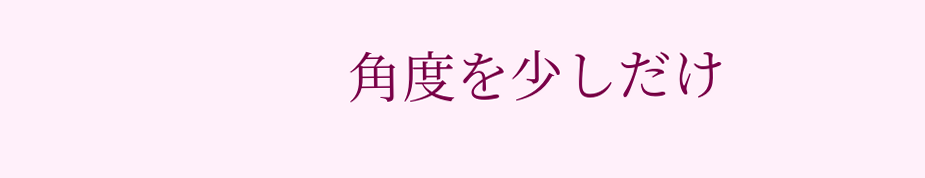角度を少しだけ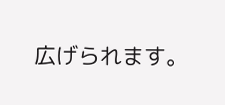広げられます。